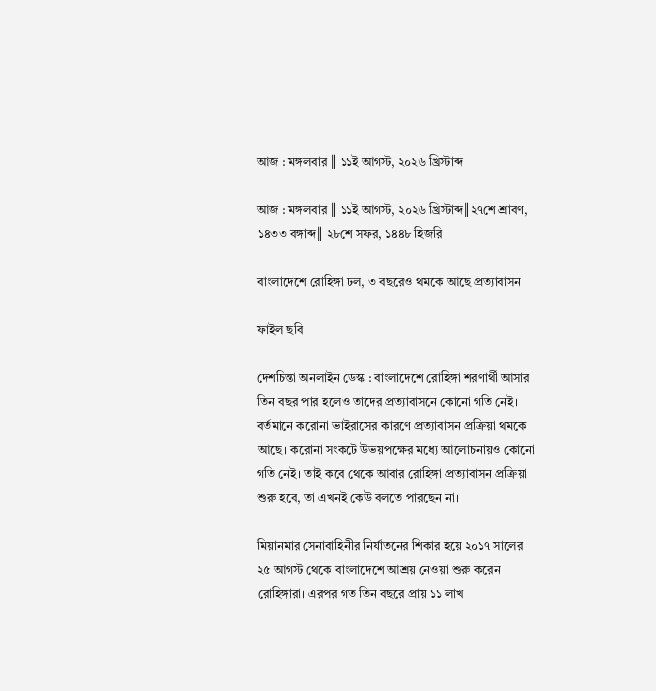আজ : মঙ্গলবার ║ ১১ই আগস্ট, ২০২৬ খ্রিস্টাব্দ

আজ : মঙ্গলবার ║ ১১ই আগস্ট, ২০২৬ খ্রিস্টাব্দ║২৭শে শ্রাবণ, ১৪৩৩ বঙ্গাব্দ║ ২৮শে সফর, ১৪৪৮ হিজরি

বাংলাদেশে রোহিঙ্গা ঢল, ৩ বছরেও থমকে আছে প্রত্যাবাসন

ফাইল ছবি

দেশচিন্তা অনলাইন ডেস্ক : বাংলাদেশে রোহিঙ্গা শরণার্থী আসার তিন বছর পার হলেও তাদের প্রত্যাবাসনে কোনো গতি নেই। বর্তমানে করোনা ভাইরাসের কারণে প্রত্যাবাসন প্রক্রিয়া থমকে আছে। করোনা সংকটে উভয়পক্ষের মধ্যে আলোচনায়ও কোনো গতি নেই। তাই কবে থেকে আবার রোহিঙ্গা প্রত্যাবাসন প্রক্রিয়া শুরু হবে, তা এখনই কেউ বলতে পারছেন না।

মিয়ানমার সেনাবাহিনীর নির্যাতনের শিকার হয়ে ২০১৭ সালের ২৫ আগস্ট থেকে বাংলাদেশে আশ্রয় নেওয়া শুরু করেন রোহিঙ্গারা। এরপর গত তিন বছরে প্রায় ১১ লাখ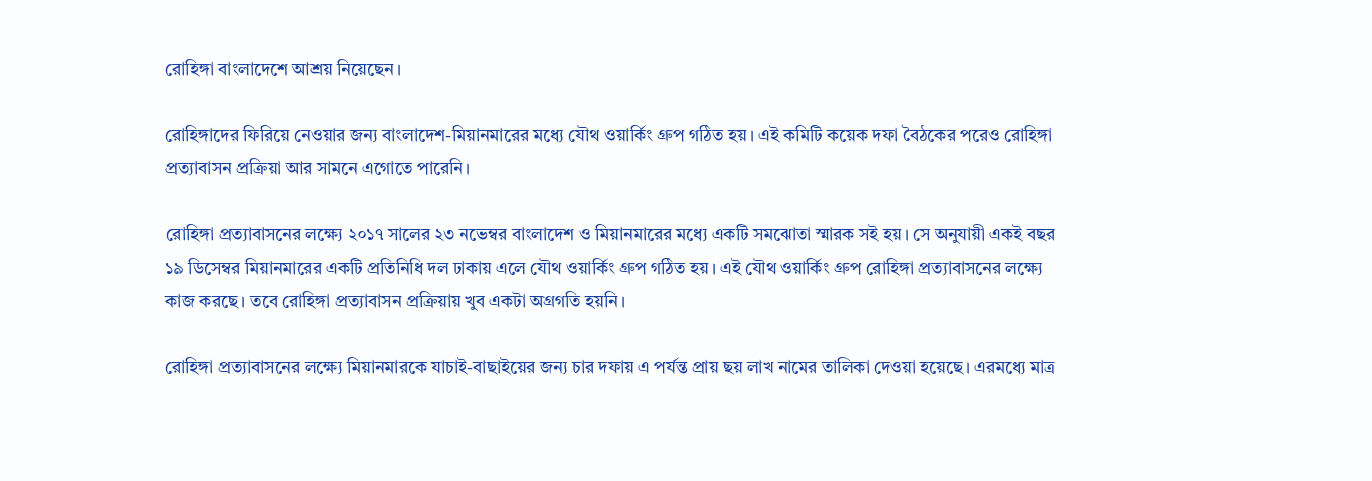রোহিঙ্গা বাংলাদেশে আশ্রয় নিয়েছেন।

রোহিঙ্গাদের ফিরিয়ে নেওয়ার জন্য বাংলাদেশ-মিয়ানমারের মধ্যে যৌথ ওয়ার্কিং গ্রুপ গঠিত হয়। এই কমিটি কয়েক দফা বৈঠকের পরেও রোহিঙ্গা প্রত্যাবাসন প্রক্রিয়া আর সামনে এগোতে পারেনি।

রোহিঙ্গা প্রত্যাবাসনের লক্ষ্যে ২০১৭ সালের ২৩ নভেম্বর বাংলাদেশ ও মিয়ানমারের মধ্যে একটি সমঝোতা স্মারক সই হয়। সে অনুযায়ী একই বছর ১৯ ডিসেম্বর মিয়ানমারের একটি প্রতিনিধি দল ঢাকায় এলে যৌথ ওয়ার্কিং গ্রুপ গঠিত হয়। এই যৌথ ওয়ার্কিং গ্রুপ রোহিঙ্গা প্রত্যাবাসনের লক্ষ্যে কাজ করছে। তবে রোহিঙ্গা প্রত্যাবাসন প্রক্রিয়ায় খুব একটা অগ্রগতি হয়নি।

রোহিঙ্গা প্রত্যাবাসনের লক্ষ্যে মিয়ানমারকে যাচাই-বাছাইয়ের জন্য চার দফায় এ পর্যন্ত প্রায় ছয় লাখ নামের তালিকা দেওয়া হয়েছে। এরমধ্যে মাত্র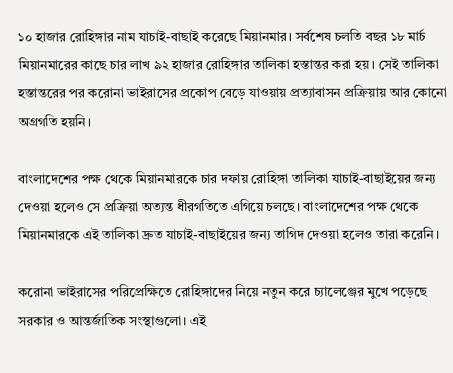১০ হাজার রোহিঙ্গার নাম যাচাই-বাছাই করেছে মিয়ানমার। সর্বশেষ চলতি বছর ১৮ মার্চ মিয়ানমারের কাছে চার লাখ ৯২ হাজার রোহিঙ্গার তালিকা হস্তান্তর করা হয়। সেই তালিকা হস্তান্তরের পর করোনা ভাইরাসের প্রকোপ বেড়ে যাওয়ায় প্রত্যাবাসন প্রক্রিয়ায় আর কোনো অগ্রগতি হয়নি।

বাংলাদেশের পক্ষ থেকে মিয়ানমারকে চার দফায় রোহিঙ্গা তালিকা যাচাই-বাছাইয়ের জন্য দেওয়া হলেও সে প্রক্রিয়া অত্যন্ত ধীরগতিতে এগিয়ে চলছে। বাংলাদেশের পক্ষ থেকে মিয়ানমারকে এই তালিকা দ্রুত যাচাই-বাছাইয়ের জন্য তাগিদ দেওয়া হলেও তারা করেনি।

করোনা ভাইরাসের পরিপ্রেক্ষিতে রোহিঙ্গাদের নিয়ে নতুন করে চ্যালেঞ্জের মুখে পড়েছে সরকার ও আন্তর্জাতিক সংস্থাগুলো। এই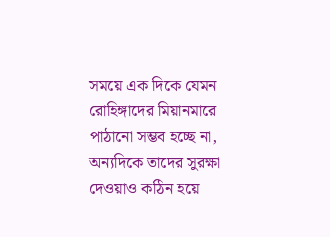সময়ে এক দিকে যেমন রোহিঙ্গাদের মিয়ানমারে পাঠানো সম্ভব হচ্ছে না, অন্যদিকে তাদের সুরক্ষা দেওয়াও কঠিন হয়ে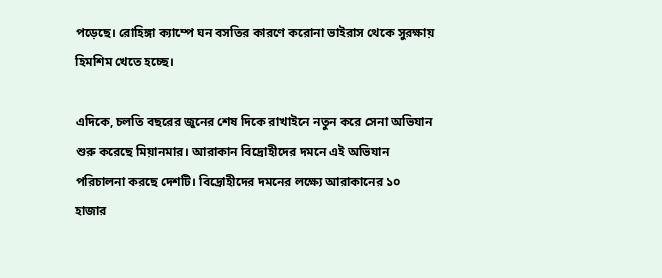পড়েছে। রোহিঙ্গা ক্যাম্পে ঘন বসতির কারণে করোনা ভাইরাস থেকে সুরক্ষায় হিমশিম খেতে হচ্ছে।

এদিকে, চলতি বছরের জুনের শেষ দিকে রাখাইনে নতুন করে সেনা অভিযান শুরু করেছে মিয়ানমার। আরাকান বিদ্রোহীদের দমনে এই অভিযান পরিচালনা করছে দেশটি। বিদ্রোহীদের দমনের লক্ষ্যে আরাকানের ১০ হাজার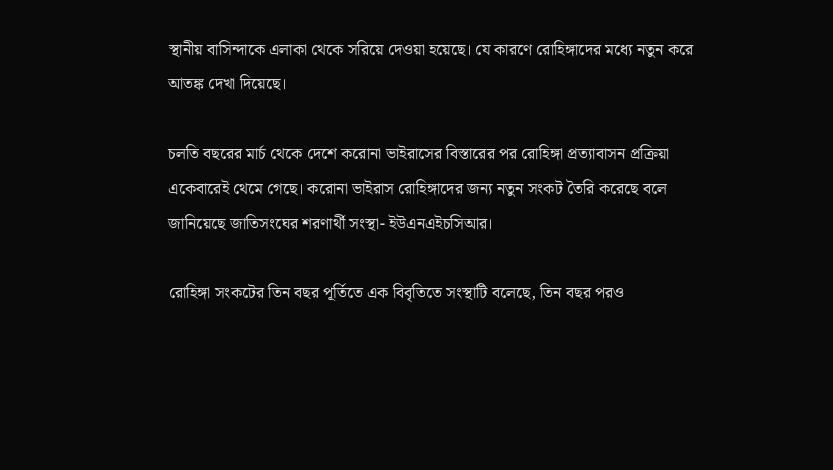স্থানীয় বাসিন্দাকে এলাকা থেকে সরিয়ে দেওয়া হয়েছে। যে কারণে রোহিঙ্গাদের মধ্যে নতুন করে আতঙ্ক দেখা দিয়েছে।

চলতি বছরের মার্চ থেকে দেশে করোনা ভাইরাসের বিস্তারের পর রোহিঙ্গা প্রত্যাবাসন প্রক্রিয়া একেবারেই থেমে গেছে। করোনা ভাইরাস রোহিঙ্গাদের জন্য নতুন সংকট তৈরি করেছে বলে জানিয়েছে জাতিসংঘের শরণার্থী সংস্থা- ইউএনএইচসিআর।

রোহিঙ্গা সংকটের তিন বছর পূর্তিতে এক বিবৃতিতে সংস্থাটি বলেছে, তিন বছর পরও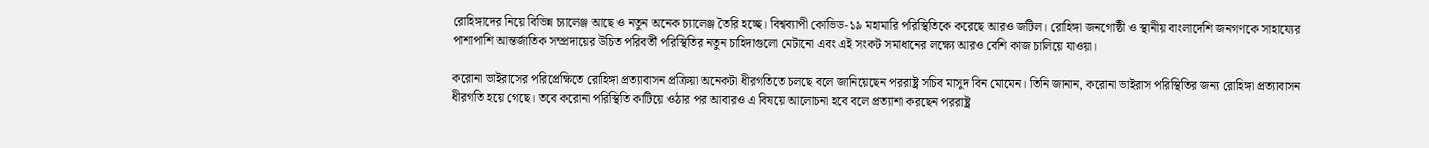রোহিঙ্গাদের নিয়ে বিভিন্ন চ্যালেঞ্জ আছে ও নতুন অনেক চ্যালেঞ্জ তৈরি হচ্ছে। বিশ্বব্যাপী কোভিড-১৯ মহামারি পরিস্থিতিকে করেছে আরও জটিল। রোহিঙ্গা জনগোষ্ঠী ও স্থানীয় বাংলাদেশি জনগণকে সাহায্যের পাশাপাশি আন্তর্জাতিক সম্প্রদায়ের উচিত পরিবর্তী পরিস্থিতির নতুন চাহিদাগুলো মেটানো এবং এই সংকট সমাধানের লক্ষ্যে আরও বেশি কাজ চালিয়ে যাওয়া।

করোনা ভাইরাসের পরিপ্রেক্ষিতে রোহিঙ্গা প্রত্যাবাসন প্রক্রিয়া অনেকটা ধীরগতিতে চলছে বলে জানিয়েছেন পররাষ্ট্র সচিব মাসুদ বিন মোমেন। তিনি জানান, করোনা ভাইরাস পরিস্থিতির জন্য রোহিঙ্গা প্রত্যাবাসন ধীরগতি হয়ে গেছে। তবে করোনা পরিস্থিতি কাটিয়ে ওঠার পর আবারও এ বিষয়ে আলোচনা হবে বলে প্রত্যাশা করছেন পররাষ্ট্র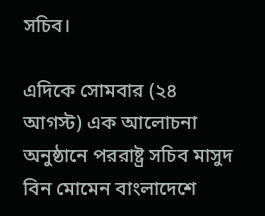সচিব।

এদিকে সোমবার (২৪ আগস্ট) এক আলোচনা অনুষ্ঠানে পররাষ্ট্র সচিব মাসুদ বিন মোমেন বাংলাদেশে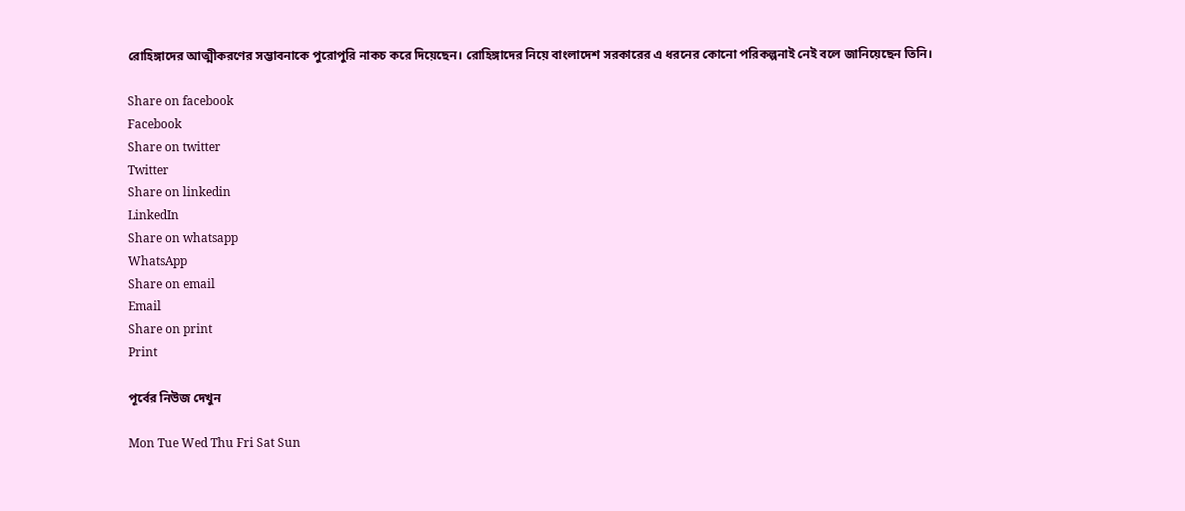রোহিঙ্গাদের আত্মীকরণের সম্ভাবনাকে পুরোপুরি নাকচ করে দিয়েছেন। রোহিঙ্গাদের নিয়ে বাংলাদেশ সরকারের এ ধরনের কোনো পরিকল্পনাই নেই বলে জানিয়েছেন তিনি।

Share on facebook
Facebook
Share on twitter
Twitter
Share on linkedin
LinkedIn
Share on whatsapp
WhatsApp
Share on email
Email
Share on print
Print

পূর্বের নিউজ দেখুন

Mon Tue Wed Thu Fri Sat Sun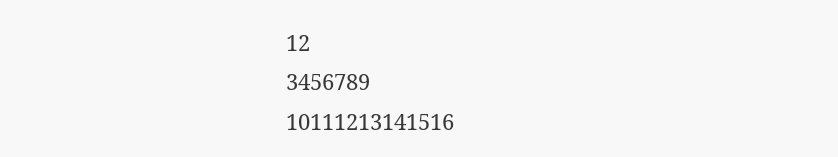12
3456789
10111213141516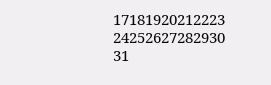17181920212223
24252627282930
31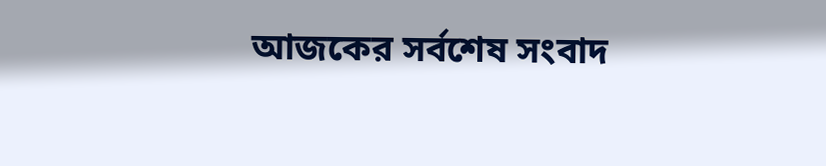আজকের সর্বশেষ সংবাদ